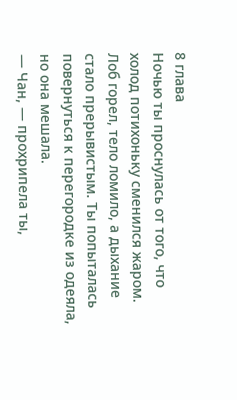8 глава
Ночью ты проснулась от того, что холод потихоньку сменился жаром. Лоб горел, тело ломило, а дыхание стало прерывистым. Ты попыталась повернуться к перегородке из одеяла, но она мешала.
— Чан, — прохрипела ты,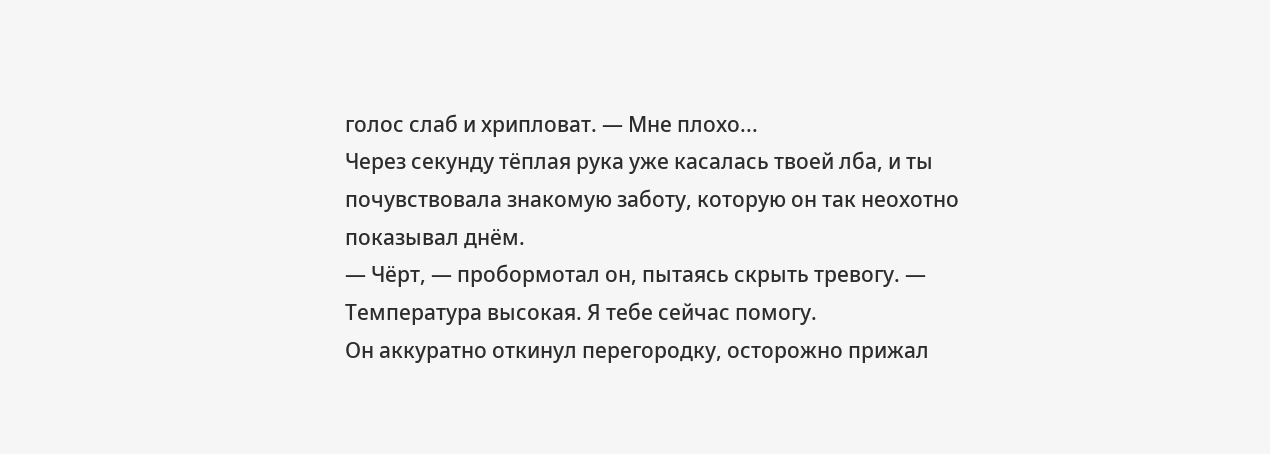голос слаб и хрипловат. — Мне плохо...
Через секунду тёплая рука уже касалась твоей лба, и ты почувствовала знакомую заботу, которую он так неохотно показывал днём.
— Чёрт, — пробормотал он, пытаясь скрыть тревогу. — Температура высокая. Я тебе сейчас помогу.
Он аккуратно откинул перегородку, осторожно прижал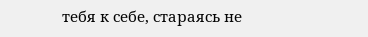тебя к себе, стараясь не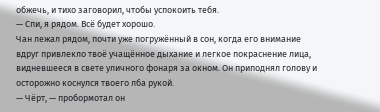обжечь, и тихо заговорил, чтобы успокоить тебя.
— Спи, я рядом. Всё будет хорошо.
Чан лежал рядом, почти уже погружённый в сон, когда его внимание вдруг привлекло твоё учащённое дыхание и легкое покраснение лица, видневшееся в свете уличного фонаря за окном. Он приподнял голову и осторожно коснулся твоего лба рукой.
— Чёрт, — пробормотал он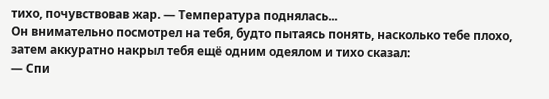тихо, почувствовав жар. — Температура поднялась...
Он внимательно посмотрел на тебя, будто пытаясь понять, насколько тебе плохо, затем аккуратно накрыл тебя ещё одним одеялом и тихо сказал:
— Спи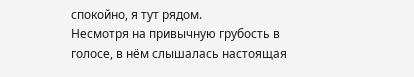спокойно, я тут рядом.
Несмотря на привычную грубость в голосе, в нём слышалась настоящая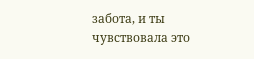забота, и ты чувствовала это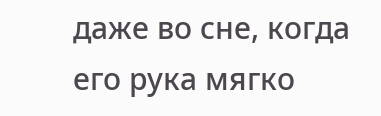даже во сне, когда его рука мягко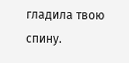гладила твою спину.